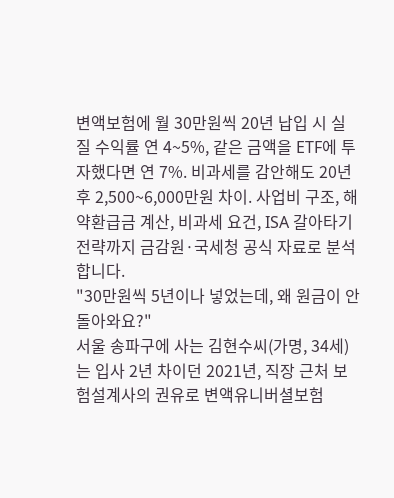변액보험에 월 30만원씩 20년 납입 시 실질 수익률 연 4~5%, 같은 금액을 ETF에 투자했다면 연 7%. 비과세를 감안해도 20년 후 2,500~6,000만원 차이. 사업비 구조, 해약환급금 계산, 비과세 요건, ISA 갈아타기 전략까지 금감원·국세청 공식 자료로 분석합니다.
"30만원씩 5년이나 넣었는데, 왜 원금이 안 돌아와요?"
서울 송파구에 사는 김현수씨(가명, 34세)는 입사 2년 차이던 2021년, 직장 근처 보험설계사의 권유로 변액유니버셜보험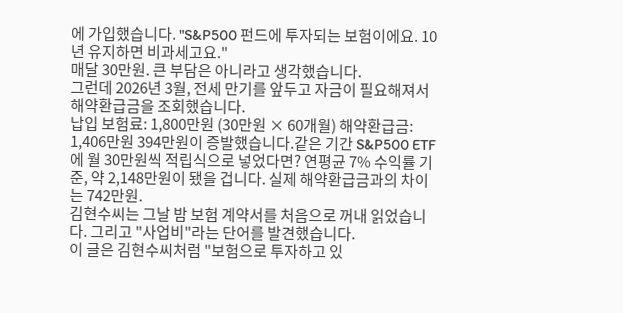에 가입했습니다. "S&P500 펀드에 투자되는 보험이에요. 10년 유지하면 비과세고요."
매달 30만원. 큰 부담은 아니라고 생각했습니다.
그런데 2026년 3월, 전세 만기를 앞두고 자금이 필요해져서 해약환급금을 조회했습니다.
납입 보험료: 1,800만원 (30만원 × 60개월) 해약환급금: 1,406만원 394만원이 증발했습니다.같은 기간 S&P500 ETF에 월 30만원씩 적립식으로 넣었다면? 연평균 7% 수익률 기준, 약 2,148만원이 됐을 겁니다. 실제 해약환급금과의 차이는 742만원.
김현수씨는 그날 밤 보험 계약서를 처음으로 꺼내 읽었습니다. 그리고 "사업비"라는 단어를 발견했습니다.
이 글은 김현수씨처럼 "보험으로 투자하고 있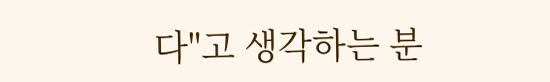다"고 생각하는 분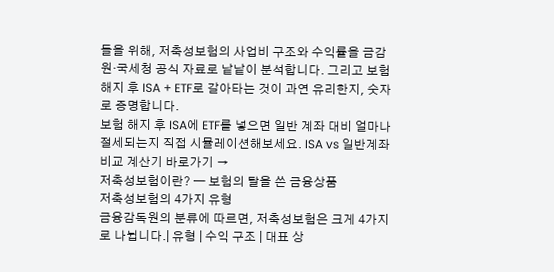들을 위해, 저축성보험의 사업비 구조와 수익률을 금감원·국세청 공식 자료로 낱낱이 분석합니다. 그리고 보험 해지 후 ISA + ETF로 갈아타는 것이 과연 유리한지, 숫자로 증명합니다.
보험 해지 후 ISA에 ETF를 넣으면 일반 계좌 대비 얼마나 절세되는지 직접 시뮬레이션해보세요. ISA vs 일반계좌 비교 계산기 바로가기 →
저축성보험이란? — 보험의 탈을 쓴 금융상품
저축성보험의 4가지 유형
금융감독원의 분류에 따르면, 저축성보험은 크게 4가지로 나뉩니다.| 유형 | 수익 구조 | 대표 상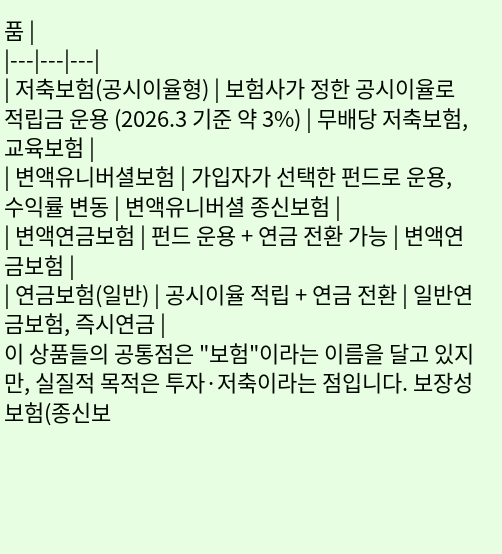품 |
|---|---|---|
| 저축보험(공시이율형) | 보험사가 정한 공시이율로 적립금 운용 (2026.3 기준 약 3%) | 무배당 저축보험, 교육보험 |
| 변액유니버셜보험 | 가입자가 선택한 펀드로 운용, 수익률 변동 | 변액유니버셜 종신보험 |
| 변액연금보험 | 펀드 운용 + 연금 전환 가능 | 변액연금보험 |
| 연금보험(일반) | 공시이율 적립 + 연금 전환 | 일반연금보험, 즉시연금 |
이 상품들의 공통점은 "보험"이라는 이름을 달고 있지만, 실질적 목적은 투자·저축이라는 점입니다. 보장성보험(종신보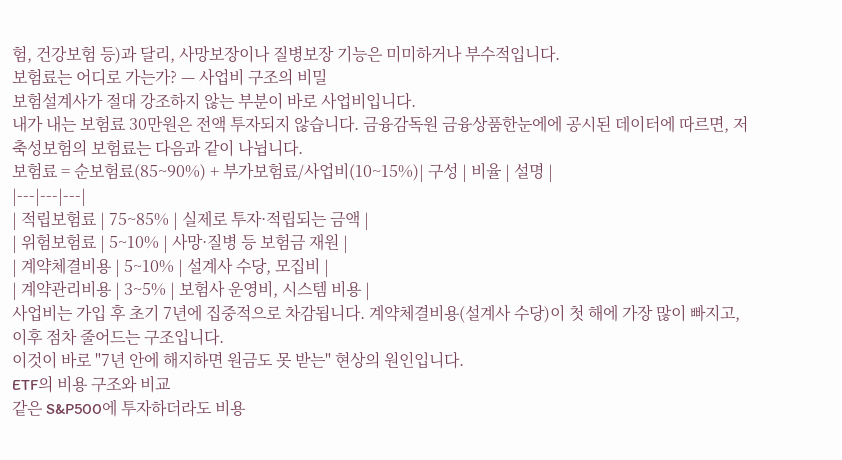험, 건강보험 등)과 달리, 사망보장이나 질병보장 기능은 미미하거나 부수적입니다.
보험료는 어디로 가는가? — 사업비 구조의 비밀
보험설계사가 절대 강조하지 않는 부분이 바로 사업비입니다.
내가 내는 보험료 30만원은 전액 투자되지 않습니다. 금융감독원 금융상품한눈에에 공시된 데이터에 따르면, 저축성보험의 보험료는 다음과 같이 나뉩니다.
보험료 = 순보험료(85~90%) + 부가보험료/사업비(10~15%)| 구성 | 비율 | 설명 |
|---|---|---|
| 적립보험료 | 75~85% | 실제로 투자·적립되는 금액 |
| 위험보험료 | 5~10% | 사망·질병 등 보험금 재원 |
| 계약체결비용 | 5~10% | 설계사 수당, 모집비 |
| 계약관리비용 | 3~5% | 보험사 운영비, 시스템 비용 |
사업비는 가입 후 초기 7년에 집중적으로 차감됩니다. 계약체결비용(설계사 수당)이 첫 해에 가장 많이 빠지고, 이후 점차 줄어드는 구조입니다.
이것이 바로 "7년 안에 해지하면 원금도 못 받는" 현상의 원인입니다.
ETF의 비용 구조와 비교
같은 S&P500에 투자하더라도 비용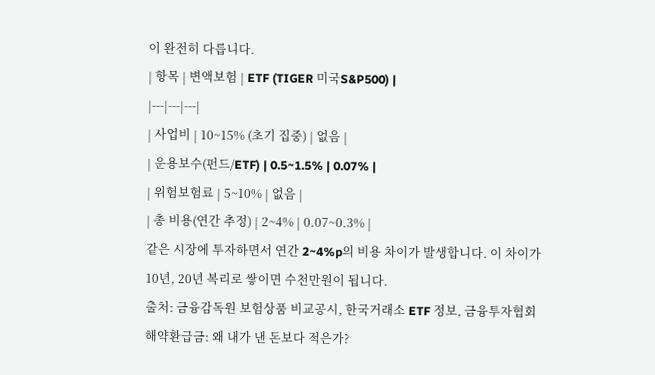이 완전히 다릅니다.
| 항목 | 변액보험 | ETF (TIGER 미국S&P500) |
|---|---|---|
| 사업비 | 10~15% (초기 집중) | 없음 |
| 운용보수(펀드/ETF) | 0.5~1.5% | 0.07% |
| 위험보험료 | 5~10% | 없음 |
| 총 비용(연간 추정) | 2~4% | 0.07~0.3% |
같은 시장에 투자하면서 연간 2~4%p의 비용 차이가 발생합니다. 이 차이가 10년, 20년 복리로 쌓이면 수천만원이 됩니다.
출처: 금융감독원 보험상품 비교공시, 한국거래소 ETF 정보, 금융투자협회
해약환급금: 왜 내가 낸 돈보다 적은가?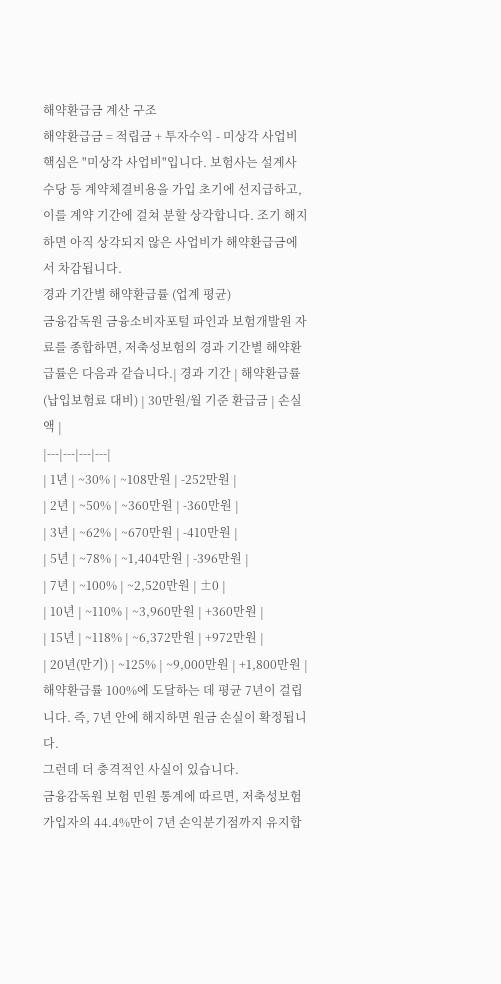해약환급금 계산 구조
해약환급금 = 적립금 + 투자수익 - 미상각 사업비핵심은 "미상각 사업비"입니다. 보험사는 설계사 수당 등 계약체결비용을 가입 초기에 선지급하고, 이를 계약 기간에 걸쳐 분할 상각합니다. 조기 해지하면 아직 상각되지 않은 사업비가 해약환급금에서 차감됩니다.
경과 기간별 해약환급률 (업계 평균)
금융감독원 금융소비자포털 파인과 보험개발원 자료를 종합하면, 저축성보험의 경과 기간별 해약환급률은 다음과 같습니다.| 경과 기간 | 해약환급률 (납입보험료 대비) | 30만원/월 기준 환급금 | 손실액 |
|---|---|---|---|
| 1년 | ~30% | ~108만원 | -252만원 |
| 2년 | ~50% | ~360만원 | -360만원 |
| 3년 | ~62% | ~670만원 | -410만원 |
| 5년 | ~78% | ~1,404만원 | -396만원 |
| 7년 | ~100% | ~2,520만원 | ±0 |
| 10년 | ~110% | ~3,960만원 | +360만원 |
| 15년 | ~118% | ~6,372만원 | +972만원 |
| 20년(만기) | ~125% | ~9,000만원 | +1,800만원 |
해약환급률 100%에 도달하는 데 평균 7년이 걸립니다. 즉, 7년 안에 해지하면 원금 손실이 확정됩니다.
그런데 더 충격적인 사실이 있습니다.
금융감독원 보험 민원 통계에 따르면, 저축성보험 가입자의 44.4%만이 7년 손익분기점까지 유지합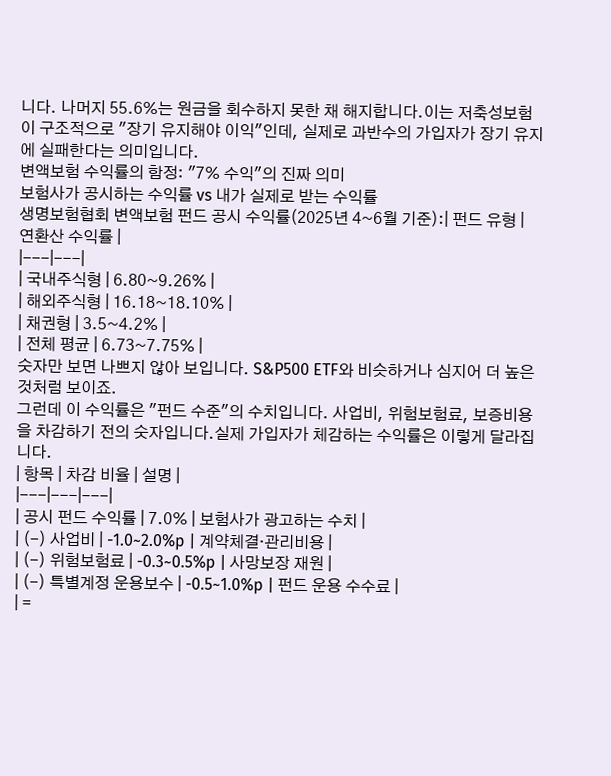니다. 나머지 55.6%는 원금을 회수하지 못한 채 해지합니다.이는 저축성보험이 구조적으로 "장기 유지해야 이익"인데, 실제로 과반수의 가입자가 장기 유지에 실패한다는 의미입니다.
변액보험 수익률의 함정: "7% 수익"의 진짜 의미
보험사가 공시하는 수익률 vs 내가 실제로 받는 수익률
생명보험협회 변액보험 펀드 공시 수익률(2025년 4~6월 기준):| 펀드 유형 | 연환산 수익률 |
|---|---|
| 국내주식형 | 6.80~9.26% |
| 해외주식형 | 16.18~18.10% |
| 채권형 | 3.5~4.2% |
| 전체 평균 | 6.73~7.75% |
숫자만 보면 나쁘지 않아 보입니다. S&P500 ETF와 비슷하거나 심지어 더 높은 것처럼 보이죠.
그런데 이 수익률은 "펀드 수준"의 수치입니다. 사업비, 위험보험료, 보증비용을 차감하기 전의 숫자입니다.실제 가입자가 체감하는 수익률은 이렇게 달라집니다.
| 항목 | 차감 비율 | 설명 |
|---|---|---|
| 공시 펀드 수익률 | 7.0% | 보험사가 광고하는 수치 |
| (-) 사업비 | -1.0~2.0%p | 계약체결·관리비용 |
| (-) 위험보험료 | -0.3~0.5%p | 사망보장 재원 |
| (-) 특별계정 운용보수 | -0.5~1.0%p | 펀드 운용 수수료 |
| =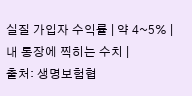실질 가입자 수익률 | 약 4~5% | 내 통장에 찍히는 수치 |
출처: 생명보험협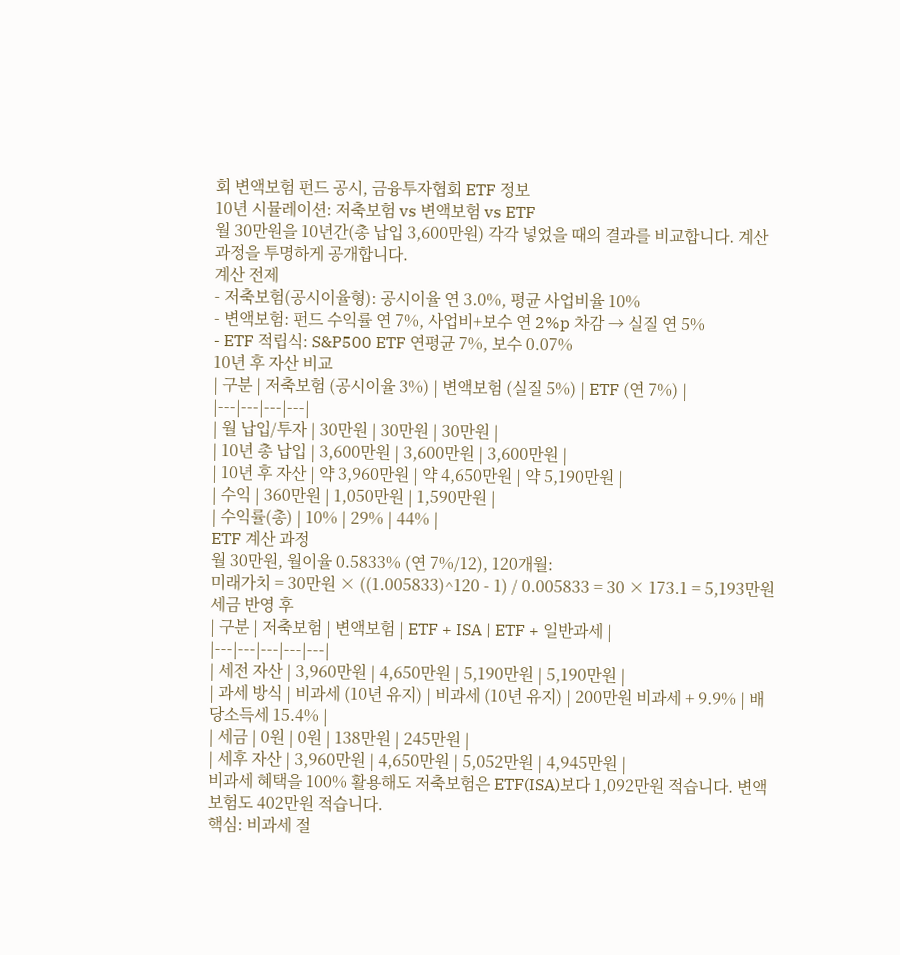회 변액보험 펀드 공시, 금융투자협회 ETF 정보
10년 시뮬레이션: 저축보험 vs 변액보험 vs ETF
월 30만원을 10년간(총 납입 3,600만원) 각각 넣었을 때의 결과를 비교합니다. 계산 과정을 투명하게 공개합니다.
계산 전제
- 저축보험(공시이율형): 공시이율 연 3.0%, 평균 사업비율 10%
- 변액보험: 펀드 수익률 연 7%, 사업비+보수 연 2%p 차감 → 실질 연 5%
- ETF 적립식: S&P500 ETF 연평균 7%, 보수 0.07%
10년 후 자산 비교
| 구분 | 저축보험 (공시이율 3%) | 변액보험 (실질 5%) | ETF (연 7%) |
|---|---|---|---|
| 월 납입/투자 | 30만원 | 30만원 | 30만원 |
| 10년 총 납입 | 3,600만원 | 3,600만원 | 3,600만원 |
| 10년 후 자산 | 약 3,960만원 | 약 4,650만원 | 약 5,190만원 |
| 수익 | 360만원 | 1,050만원 | 1,590만원 |
| 수익률(총) | 10% | 29% | 44% |
ETF 계산 과정
월 30만원, 월이율 0.5833% (연 7%/12), 120개월:
미래가치 = 30만원 × ((1.005833)^120 - 1) / 0.005833 = 30 × 173.1 = 5,193만원
세금 반영 후
| 구분 | 저축보험 | 변액보험 | ETF + ISA | ETF + 일반과세 |
|---|---|---|---|---|
| 세전 자산 | 3,960만원 | 4,650만원 | 5,190만원 | 5,190만원 |
| 과세 방식 | 비과세 (10년 유지) | 비과세 (10년 유지) | 200만원 비과세 + 9.9% | 배당소득세 15.4% |
| 세금 | 0원 | 0원 | 138만원 | 245만원 |
| 세후 자산 | 3,960만원 | 4,650만원 | 5,052만원 | 4,945만원 |
비과세 혜택을 100% 활용해도 저축보험은 ETF(ISA)보다 1,092만원 적습니다. 변액보험도 402만원 적습니다.
핵심: 비과세 절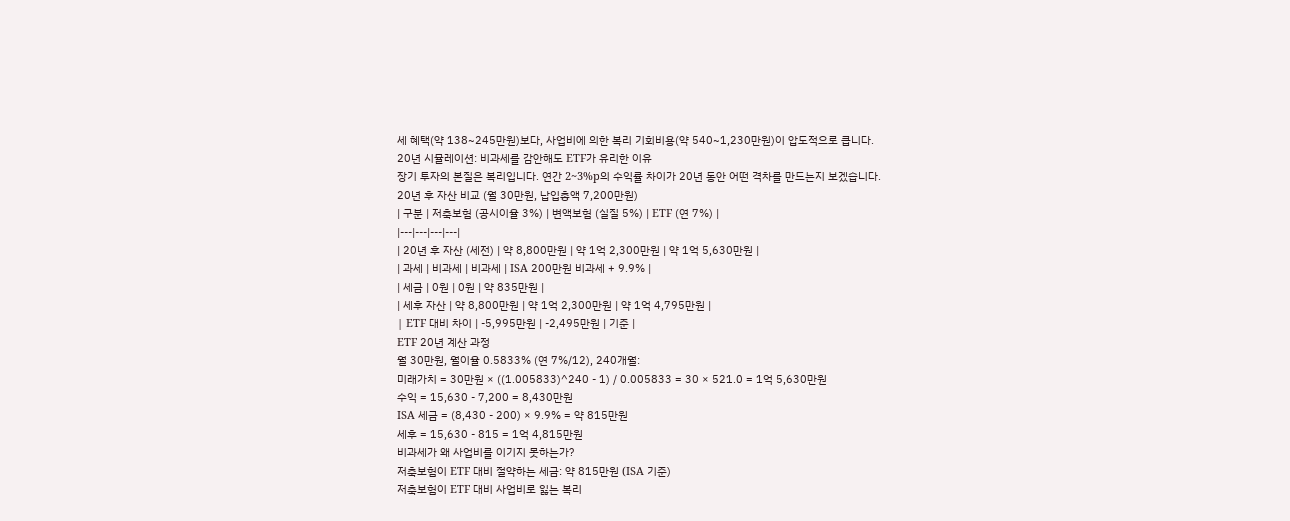세 혜택(약 138~245만원)보다, 사업비에 의한 복리 기회비용(약 540~1,230만원)이 압도적으로 큽니다.
20년 시뮬레이션: 비과세를 감안해도 ETF가 유리한 이유
장기 투자의 본질은 복리입니다. 연간 2~3%p의 수익률 차이가 20년 동안 어떤 격차를 만드는지 보겠습니다.
20년 후 자산 비교 (월 30만원, 납입총액 7,200만원)
| 구분 | 저축보험 (공시이율 3%) | 변액보험 (실질 5%) | ETF (연 7%) |
|---|---|---|---|
| 20년 후 자산 (세전) | 약 8,800만원 | 약 1억 2,300만원 | 약 1억 5,630만원 |
| 과세 | 비과세 | 비과세 | ISA 200만원 비과세 + 9.9% |
| 세금 | 0원 | 0원 | 약 835만원 |
| 세후 자산 | 약 8,800만원 | 약 1억 2,300만원 | 약 1억 4,795만원 |
| ETF 대비 차이 | -5,995만원 | -2,495만원 | 기준 |
ETF 20년 계산 과정
월 30만원, 월이율 0.5833% (연 7%/12), 240개월:
미래가치 = 30만원 × ((1.005833)^240 - 1) / 0.005833 = 30 × 521.0 = 1억 5,630만원
수익 = 15,630 - 7,200 = 8,430만원
ISA 세금 = (8,430 - 200) × 9.9% = 약 815만원
세후 = 15,630 - 815 = 1억 4,815만원
비과세가 왜 사업비를 이기지 못하는가?
저축보험이 ETF 대비 절약하는 세금: 약 815만원 (ISA 기준)
저축보험이 ETF 대비 사업비로 잃는 복리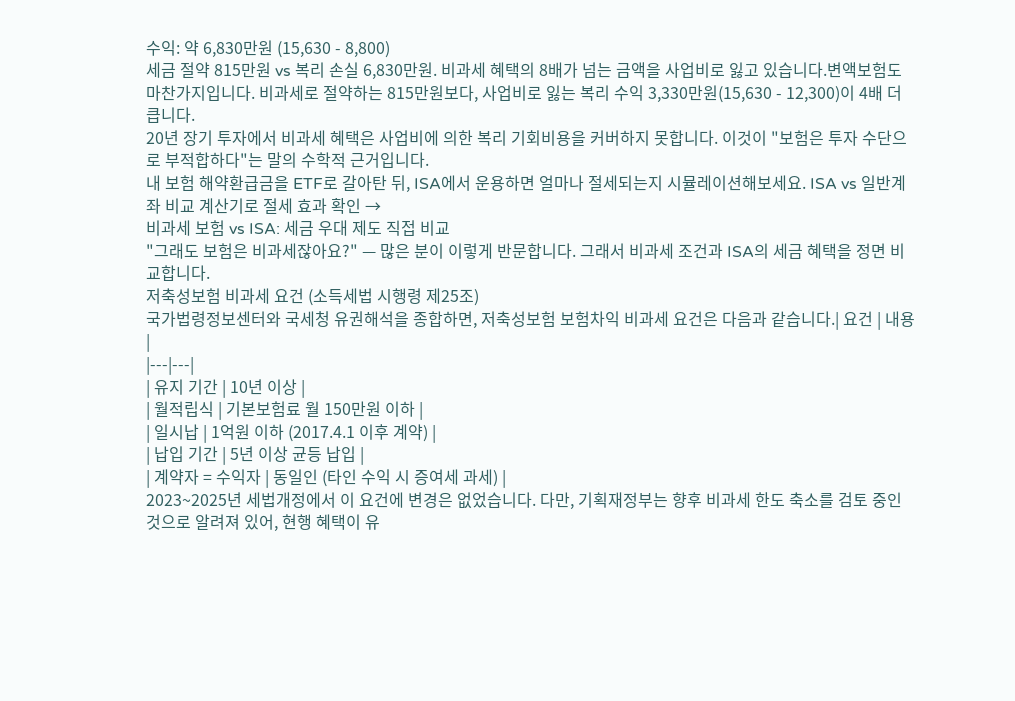수익: 약 6,830만원 (15,630 - 8,800)
세금 절약 815만원 vs 복리 손실 6,830만원. 비과세 혜택의 8배가 넘는 금액을 사업비로 잃고 있습니다.변액보험도 마찬가지입니다. 비과세로 절약하는 815만원보다, 사업비로 잃는 복리 수익 3,330만원(15,630 - 12,300)이 4배 더 큽니다.
20년 장기 투자에서 비과세 혜택은 사업비에 의한 복리 기회비용을 커버하지 못합니다. 이것이 "보험은 투자 수단으로 부적합하다"는 말의 수학적 근거입니다.
내 보험 해약환급금을 ETF로 갈아탄 뒤, ISA에서 운용하면 얼마나 절세되는지 시뮬레이션해보세요. ISA vs 일반계좌 비교 계산기로 절세 효과 확인 →
비과세 보험 vs ISA: 세금 우대 제도 직접 비교
"그래도 보험은 비과세잖아요?" — 많은 분이 이렇게 반문합니다. 그래서 비과세 조건과 ISA의 세금 혜택을 정면 비교합니다.
저축성보험 비과세 요건 (소득세법 시행령 제25조)
국가법령정보센터와 국세청 유권해석을 종합하면, 저축성보험 보험차익 비과세 요건은 다음과 같습니다.| 요건 | 내용 |
|---|---|
| 유지 기간 | 10년 이상 |
| 월적립식 | 기본보험료 월 150만원 이하 |
| 일시납 | 1억원 이하 (2017.4.1 이후 계약) |
| 납입 기간 | 5년 이상 균등 납입 |
| 계약자 = 수익자 | 동일인 (타인 수익 시 증여세 과세) |
2023~2025년 세법개정에서 이 요건에 변경은 없었습니다. 다만, 기획재정부는 향후 비과세 한도 축소를 검토 중인 것으로 알려져 있어, 현행 혜택이 유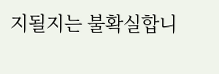지될지는 불확실합니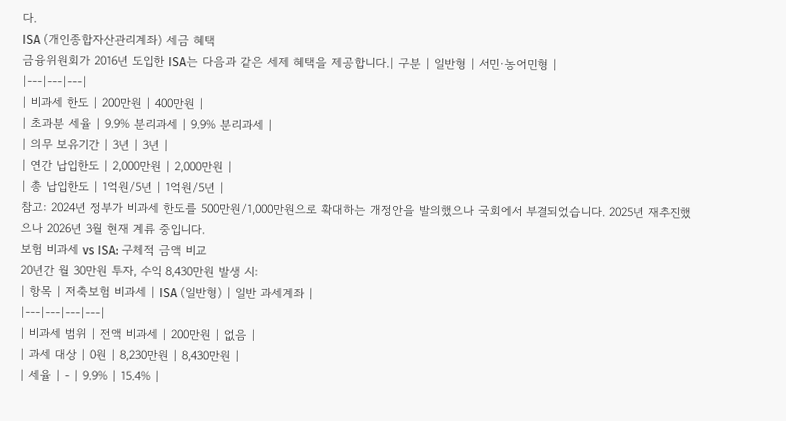다.
ISA (개인종합자산관리계좌) 세금 혜택
금융위원회가 2016년 도입한 ISA는 다음과 같은 세제 혜택을 제공합니다.| 구분 | 일반형 | 서민·농어민형 |
|---|---|---|
| 비과세 한도 | 200만원 | 400만원 |
| 초과분 세율 | 9.9% 분리과세 | 9.9% 분리과세 |
| 의무 보유기간 | 3년 | 3년 |
| 연간 납입한도 | 2,000만원 | 2,000만원 |
| 총 납입한도 | 1억원/5년 | 1억원/5년 |
참고: 2024년 정부가 비과세 한도를 500만원/1,000만원으로 확대하는 개정안을 발의했으나 국회에서 부결되었습니다. 2025년 재추진했으나 2026년 3월 현재 계류 중입니다.
보험 비과세 vs ISA: 구체적 금액 비교
20년간 월 30만원 투자, 수익 8,430만원 발생 시:
| 항목 | 저축보험 비과세 | ISA (일반형) | 일반 과세계좌 |
|---|---|---|---|
| 비과세 범위 | 전액 비과세 | 200만원 | 없음 |
| 과세 대상 | 0원 | 8,230만원 | 8,430만원 |
| 세율 | - | 9.9% | 15.4% |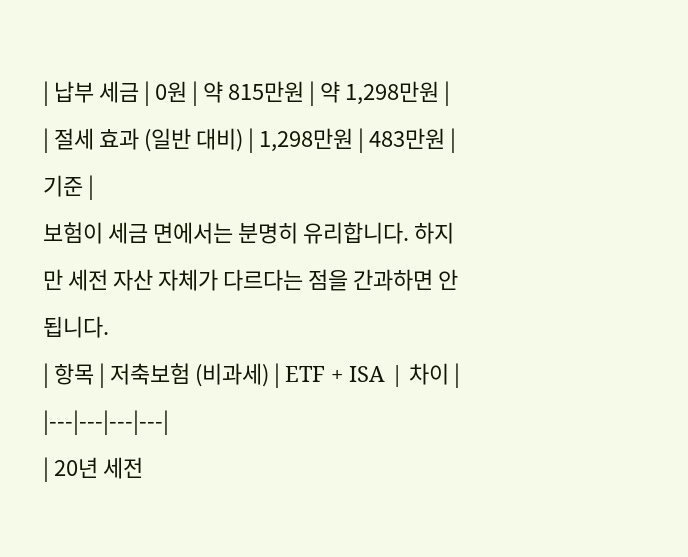| 납부 세금 | 0원 | 약 815만원 | 약 1,298만원 |
| 절세 효과 (일반 대비) | 1,298만원 | 483만원 | 기준 |
보험이 세금 면에서는 분명히 유리합니다. 하지만 세전 자산 자체가 다르다는 점을 간과하면 안 됩니다.
| 항목 | 저축보험 (비과세) | ETF + ISA | 차이 |
|---|---|---|---|
| 20년 세전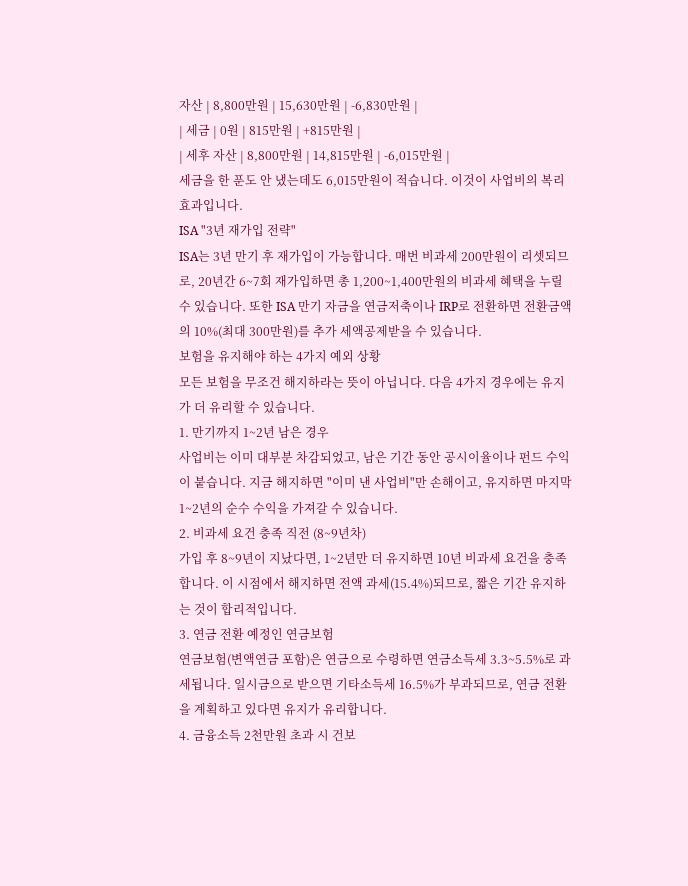자산 | 8,800만원 | 15,630만원 | -6,830만원 |
| 세금 | 0원 | 815만원 | +815만원 |
| 세후 자산 | 8,800만원 | 14,815만원 | -6,015만원 |
세금을 한 푼도 안 냈는데도 6,015만원이 적습니다. 이것이 사업비의 복리 효과입니다.
ISA "3년 재가입 전략"
ISA는 3년 만기 후 재가입이 가능합니다. 매번 비과세 200만원이 리셋되므로, 20년간 6~7회 재가입하면 총 1,200~1,400만원의 비과세 혜택을 누릴 수 있습니다. 또한 ISA 만기 자금을 연금저축이나 IRP로 전환하면 전환금액의 10%(최대 300만원)를 추가 세액공제받을 수 있습니다.
보험을 유지해야 하는 4가지 예외 상황
모든 보험을 무조건 해지하라는 뜻이 아닙니다. 다음 4가지 경우에는 유지가 더 유리할 수 있습니다.
1. 만기까지 1~2년 남은 경우
사업비는 이미 대부분 차감되었고, 남은 기간 동안 공시이율이나 펀드 수익이 붙습니다. 지금 해지하면 "이미 낸 사업비"만 손해이고, 유지하면 마지막 1~2년의 순수 수익을 가져갈 수 있습니다.
2. 비과세 요건 충족 직전 (8~9년차)
가입 후 8~9년이 지났다면, 1~2년만 더 유지하면 10년 비과세 요건을 충족합니다. 이 시점에서 해지하면 전액 과세(15.4%)되므로, 짧은 기간 유지하는 것이 합리적입니다.
3. 연금 전환 예정인 연금보험
연금보험(변액연금 포함)은 연금으로 수령하면 연금소득세 3.3~5.5%로 과세됩니다. 일시금으로 받으면 기타소득세 16.5%가 부과되므로, 연금 전환을 계획하고 있다면 유지가 유리합니다.
4. 금융소득 2천만원 초과 시 건보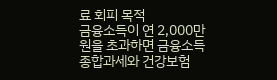료 회피 목적
금융소득이 연 2,000만원을 초과하면 금융소득종합과세와 건강보험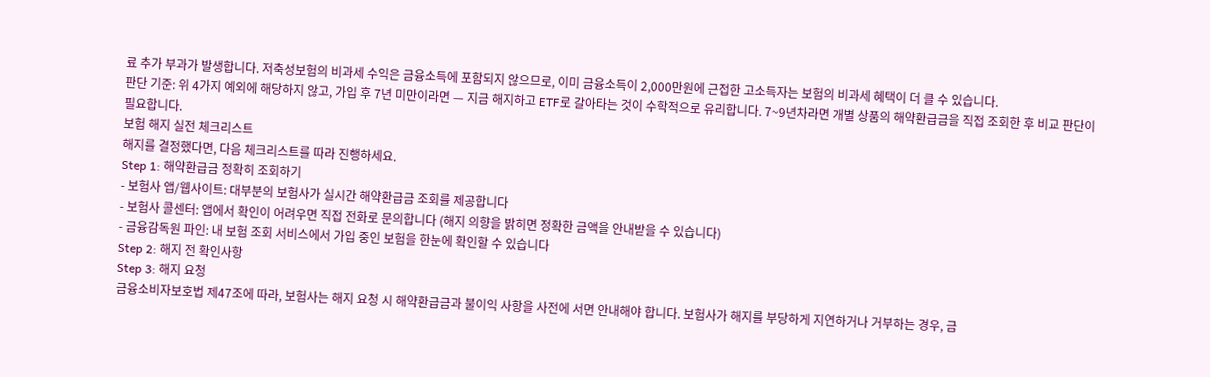료 추가 부과가 발생합니다. 저축성보험의 비과세 수익은 금융소득에 포함되지 않으므로, 이미 금융소득이 2,000만원에 근접한 고소득자는 보험의 비과세 혜택이 더 클 수 있습니다.
판단 기준: 위 4가지 예외에 해당하지 않고, 가입 후 7년 미만이라면 — 지금 해지하고 ETF로 갈아타는 것이 수학적으로 유리합니다. 7~9년차라면 개별 상품의 해약환급금을 직접 조회한 후 비교 판단이 필요합니다.
보험 해지 실전 체크리스트
해지를 결정했다면, 다음 체크리스트를 따라 진행하세요.
Step 1: 해약환급금 정확히 조회하기
- 보험사 앱/웹사이트: 대부분의 보험사가 실시간 해약환급금 조회를 제공합니다
- 보험사 콜센터: 앱에서 확인이 어려우면 직접 전화로 문의합니다 (해지 의향을 밝히면 정확한 금액을 안내받을 수 있습니다)
- 금융감독원 파인: 내 보험 조회 서비스에서 가입 중인 보험을 한눈에 확인할 수 있습니다
Step 2: 해지 전 확인사항
Step 3: 해지 요청
금융소비자보호법 제47조에 따라, 보험사는 해지 요청 시 해약환급금과 불이익 사항을 사전에 서면 안내해야 합니다. 보험사가 해지를 부당하게 지연하거나 거부하는 경우, 금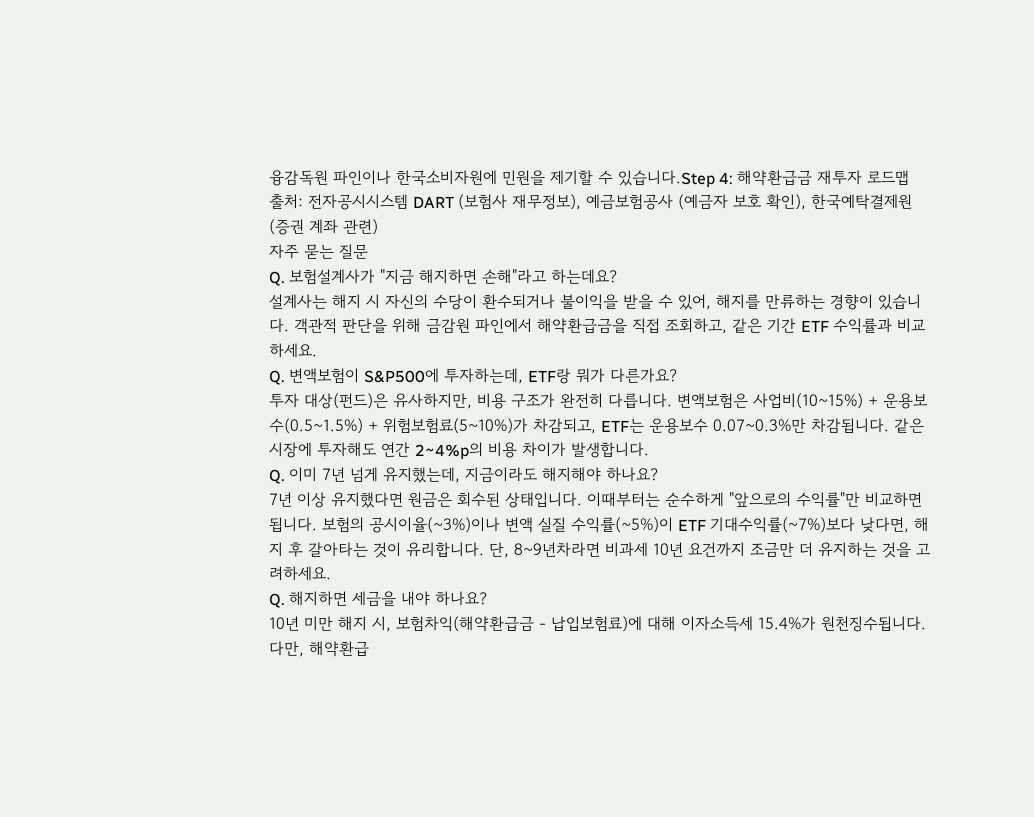융감독원 파인이나 한국소비자원에 민원을 제기할 수 있습니다.Step 4: 해약환급금 재투자 로드맵
출처: 전자공시시스템 DART (보험사 재무정보), 예금보험공사 (예금자 보호 확인), 한국예탁결제원 (증권 계좌 관련)
자주 묻는 질문
Q. 보험설계사가 "지금 해지하면 손해"라고 하는데요?
설계사는 해지 시 자신의 수당이 환수되거나 불이익을 받을 수 있어, 해지를 만류하는 경향이 있습니다. 객관적 판단을 위해 금감원 파인에서 해약환급금을 직접 조회하고, 같은 기간 ETF 수익률과 비교하세요.
Q. 변액보험이 S&P500에 투자하는데, ETF랑 뭐가 다른가요?
투자 대상(펀드)은 유사하지만, 비용 구조가 완전히 다릅니다. 변액보험은 사업비(10~15%) + 운용보수(0.5~1.5%) + 위험보험료(5~10%)가 차감되고, ETF는 운용보수 0.07~0.3%만 차감됩니다. 같은 시장에 투자해도 연간 2~4%p의 비용 차이가 발생합니다.
Q. 이미 7년 넘게 유지했는데, 지금이라도 해지해야 하나요?
7년 이상 유지했다면 원금은 회수된 상태입니다. 이때부터는 순수하게 "앞으로의 수익률"만 비교하면 됩니다. 보험의 공시이율(~3%)이나 변액 실질 수익률(~5%)이 ETF 기대수익률(~7%)보다 낮다면, 해지 후 갈아타는 것이 유리합니다. 단, 8~9년차라면 비과세 10년 요건까지 조금만 더 유지하는 것을 고려하세요.
Q. 해지하면 세금을 내야 하나요?
10년 미만 해지 시, 보험차익(해약환급금 - 납입보험료)에 대해 이자소득세 15.4%가 원천징수됩니다. 다만, 해약환급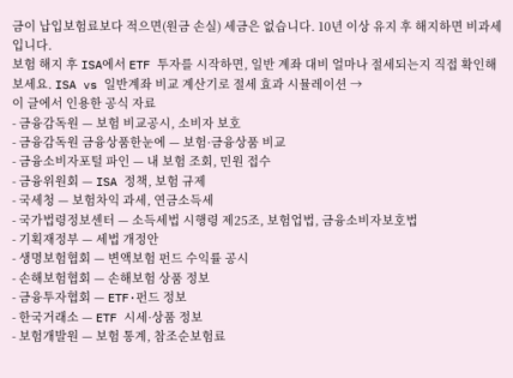금이 납입보험료보다 적으면(원금 손실) 세금은 없습니다. 10년 이상 유지 후 해지하면 비과세입니다.
보험 해지 후 ISA에서 ETF 투자를 시작하면, 일반 계좌 대비 얼마나 절세되는지 직접 확인해보세요. ISA vs 일반계좌 비교 계산기로 절세 효과 시뮬레이션 →
이 글에서 인용한 공식 자료
- 금융감독원 — 보험 비교공시, 소비자 보호
- 금융감독원 금융상품한눈에 — 보험·금융상품 비교
- 금융소비자포털 파인 — 내 보험 조회, 민원 접수
- 금융위원회 — ISA 정책, 보험 규제
- 국세청 — 보험차익 과세, 연금소득세
- 국가법령정보센터 — 소득세법 시행령 제25조, 보험업법, 금융소비자보호법
- 기획재정부 — 세법 개정안
- 생명보험협회 — 변액보험 펀드 수익률 공시
- 손해보험협회 — 손해보험 상품 정보
- 금융투자협회 — ETF·펀드 정보
- 한국거래소 — ETF 시세·상품 정보
- 보험개발원 — 보험 통계, 참조순보험료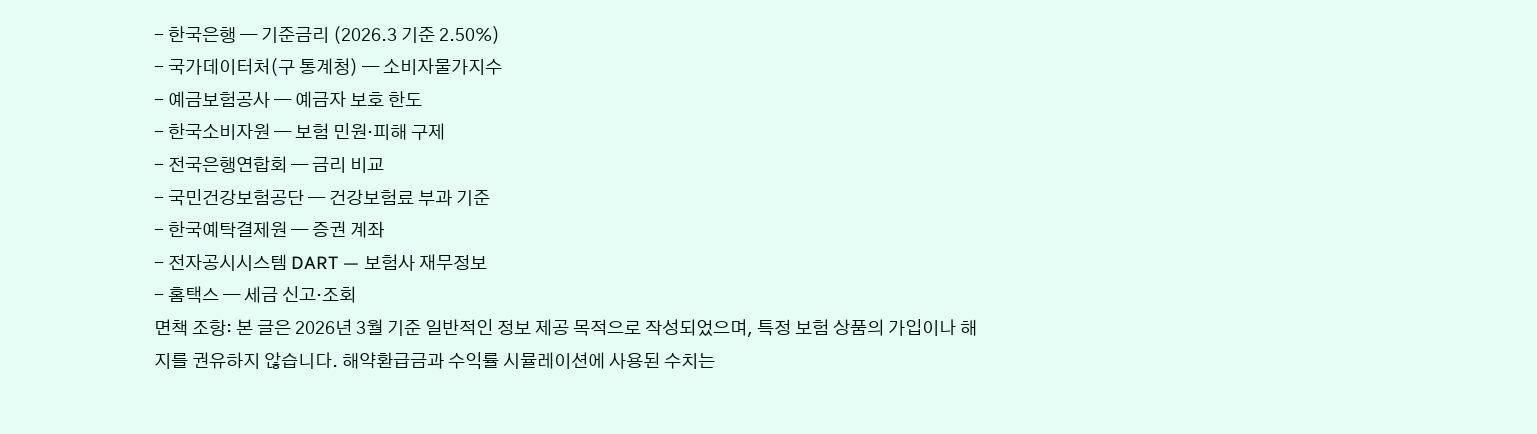- 한국은행 — 기준금리 (2026.3 기준 2.50%)
- 국가데이터처(구 통계청) — 소비자물가지수
- 예금보험공사 — 예금자 보호 한도
- 한국소비자원 — 보험 민원·피해 구제
- 전국은행연합회 — 금리 비교
- 국민건강보험공단 — 건강보험료 부과 기준
- 한국예탁결제원 — 증권 계좌
- 전자공시시스템 DART — 보험사 재무정보
- 홈택스 — 세금 신고·조회
면책 조항: 본 글은 2026년 3월 기준 일반적인 정보 제공 목적으로 작성되었으며, 특정 보험 상품의 가입이나 해지를 권유하지 않습니다. 해약환급금과 수익률 시뮬레이션에 사용된 수치는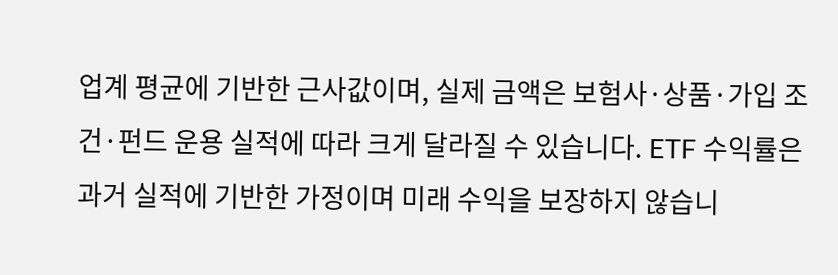업계 평균에 기반한 근사값이며, 실제 금액은 보험사·상품·가입 조건·펀드 운용 실적에 따라 크게 달라질 수 있습니다. ETF 수익률은 과거 실적에 기반한 가정이며 미래 수익을 보장하지 않습니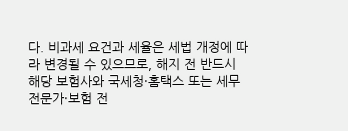다. 비과세 요건과 세율은 세법 개정에 따라 변경될 수 있으므로, 해지 전 반드시 해당 보험사와 국세청·홈택스 또는 세무 전문가·보험 전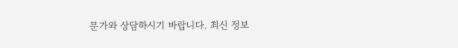문가와 상담하시기 바랍니다. 최신 정보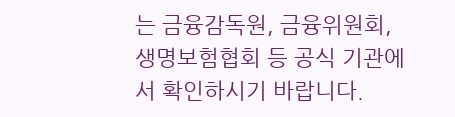는 금융감독원, 금융위원회, 생명보험협회 등 공식 기관에서 확인하시기 바랍니다.